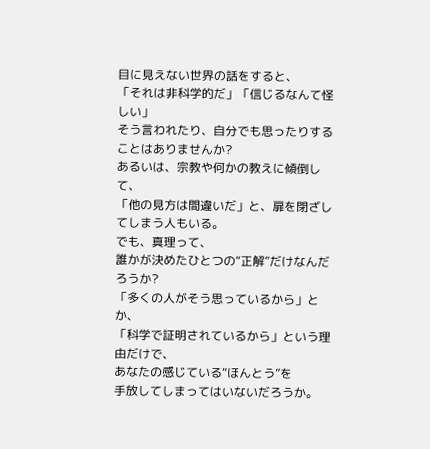目に見えない世界の話をすると、
「それは非科学的だ」「信じるなんて怪しい」
そう言われたり、自分でも思ったりすることはありませんか?
あるいは、宗教や何かの教えに傾倒して、
「他の見方は間違いだ」と、扉を閉ざしてしまう人もいる。
でも、真理って、
誰かが決めたひとつの“正解”だけなんだろうか?
「多くの人がそう思っているから」とか、
「科学で証明されているから」という理由だけで、
あなたの感じている“ほんとう”を
手放してしまってはいないだろうか。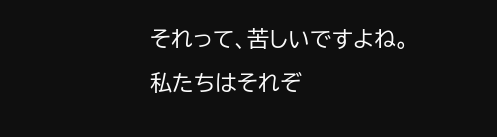それって、苦しいですよね。
私たちはそれぞ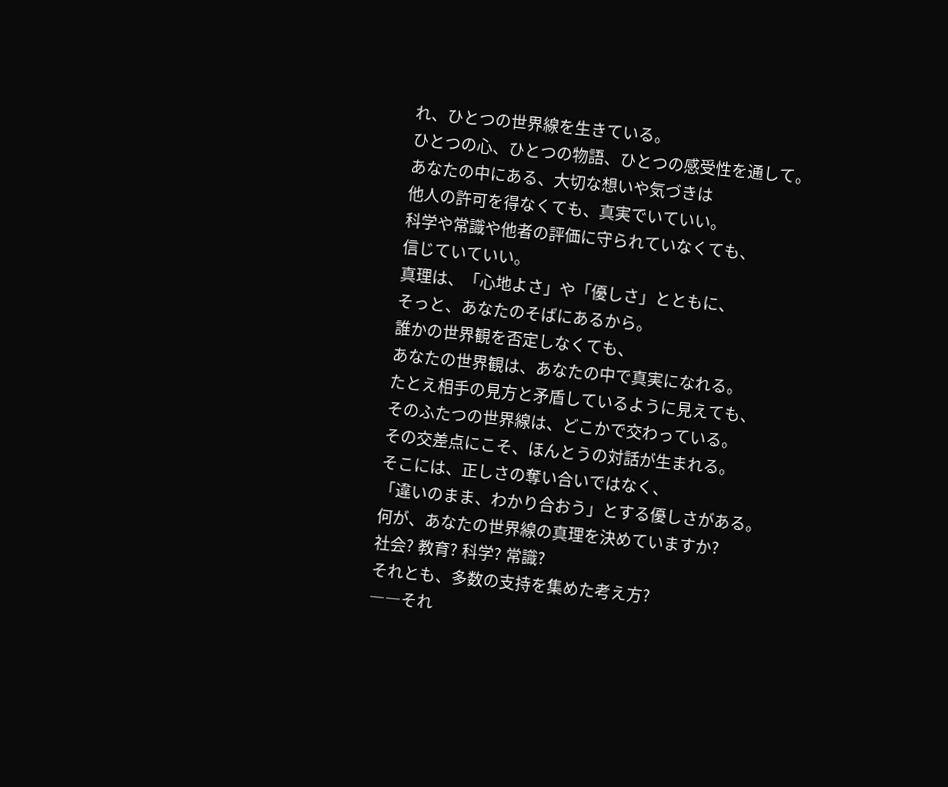れ、ひとつの世界線を生きている。
ひとつの心、ひとつの物語、ひとつの感受性を通して。
あなたの中にある、大切な想いや気づきは
他人の許可を得なくても、真実でいていい。
科学や常識や他者の評価に守られていなくても、
信じていていい。
真理は、「心地よさ」や「優しさ」とともに、
そっと、あなたのそばにあるから。
誰かの世界観を否定しなくても、
あなたの世界観は、あなたの中で真実になれる。
たとえ相手の見方と矛盾しているように見えても、
そのふたつの世界線は、どこかで交わっている。
その交差点にこそ、ほんとうの対話が生まれる。
そこには、正しさの奪い合いではなく、
「違いのまま、わかり合おう」とする優しさがある。
何が、あなたの世界線の真理を決めていますか?
社会? 教育? 科学? 常識?
それとも、多数の支持を集めた考え方?
――それ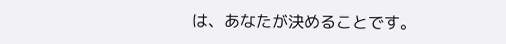は、あなたが決めることです。